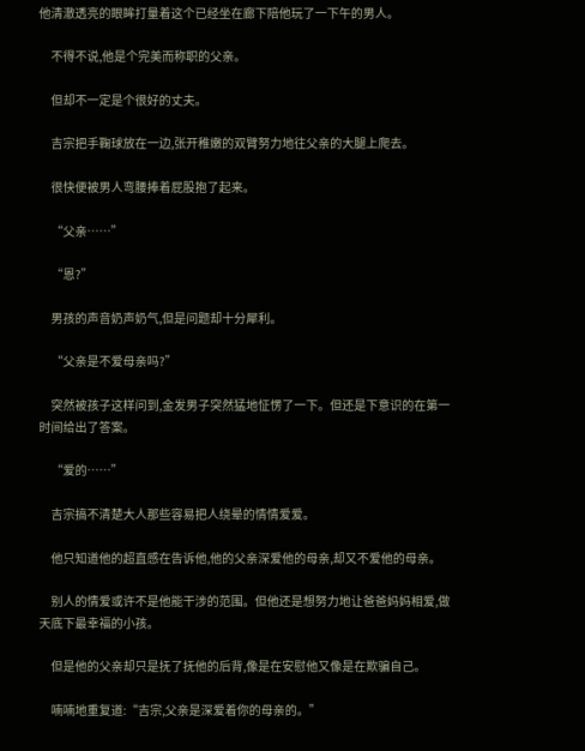他清澈透亮的眼眸打量着这个已经坐在廊下陪他玩了一下午的男人。

    不得不说,他是个完美而称职的父亲。

    但却不一定是个很好的丈夫。

    吉宗把手鞠球放在一边,张开稚嫩的双臂努力地往父亲的大腿上爬去。

    很快便被男人弯腰捧着屁股抱了起来。

    “父亲……”

    “恩?”

    男孩的声音奶声奶气,但是问题却十分犀利。

    “父亲是不爱母亲吗?”

    突然被孩子这样问到,金发男子突然猛地怔愣了一下。但还是下意识的在第一时间给出了答案。

    “爱的……”

    吉宗搞不清楚大人那些容易把人绕晕的情情爱爱。

    他只知道他的超直感在告诉他,他的父亲深爱他的母亲,却又不爱他的母亲。

    别人的情爱或许不是他能干涉的范围。但他还是想努力地让爸爸妈妈相爱,做天底下最幸福的小孩。

    但是他的父亲却只是抚了抚他的后背,像是在安慰他又像是在欺骗自己。

    喃喃地重复道:“吉宗,父亲是深爱着你的母亲的。”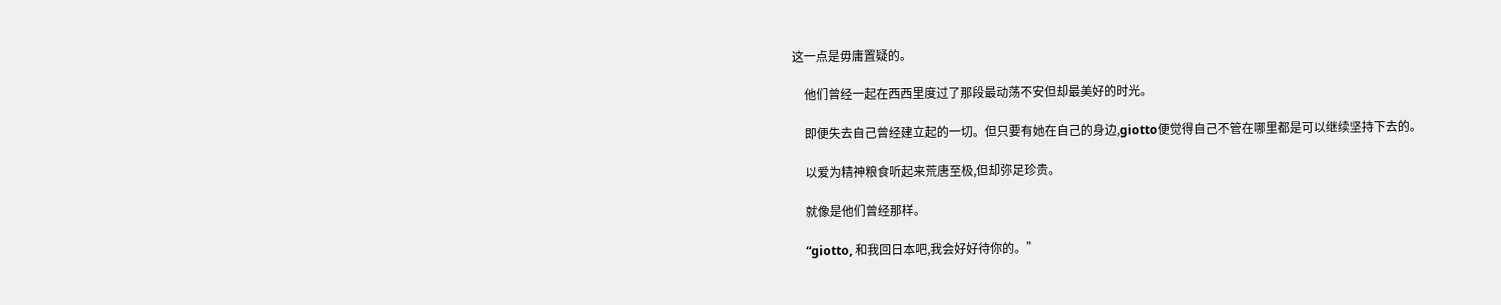这一点是毋庸置疑的。

    他们曾经一起在西西里度过了那段最动荡不安但却最美好的时光。

    即便失去自己曾经建立起的一切。但只要有她在自己的身边,giotto便觉得自己不管在哪里都是可以继续坚持下去的。

    以爱为精神粮食听起来荒唐至极,但却弥足珍贵。

    就像是他们曾经那样。

    “giotto, 和我回日本吧,我会好好待你的。”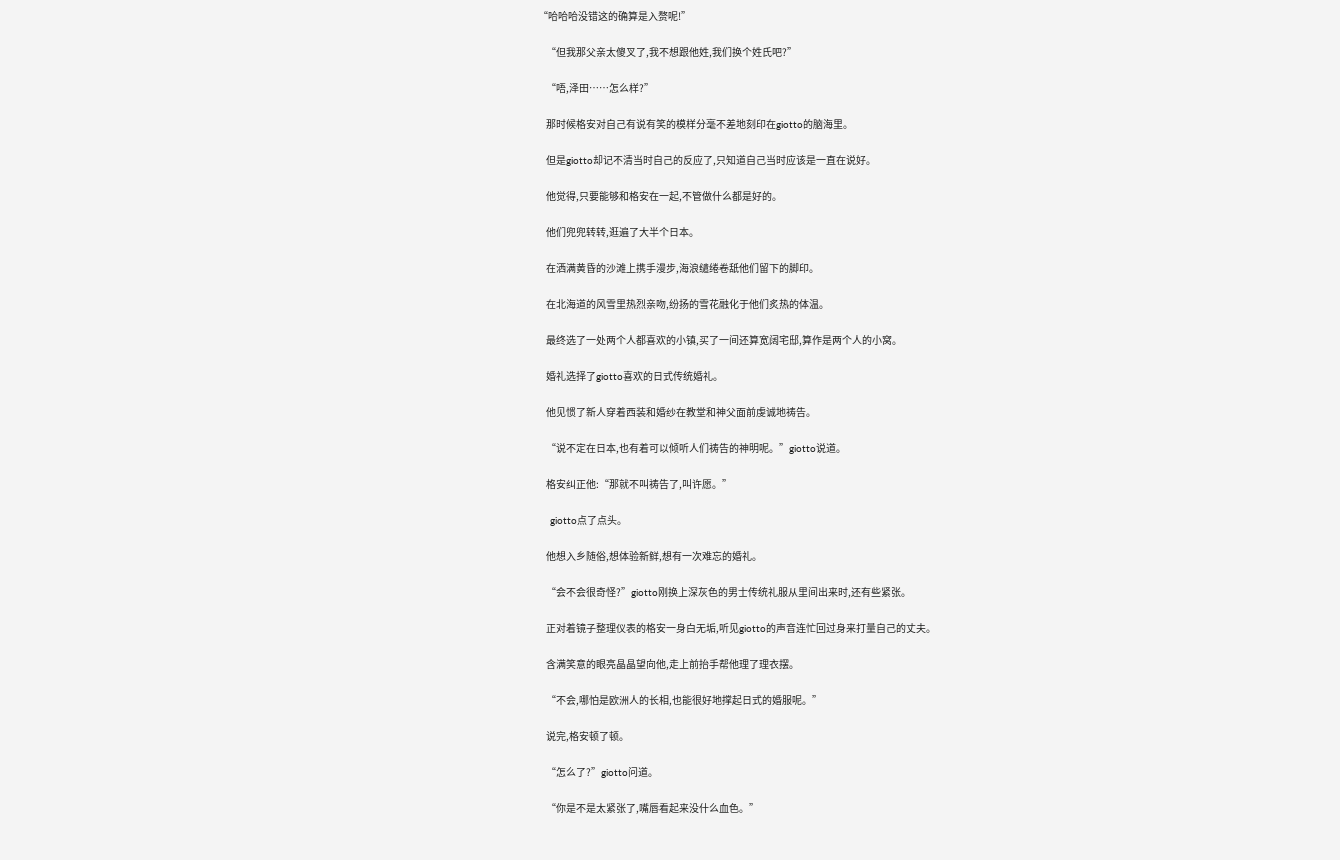“哈哈哈没错这的确算是入赘呢!”

    “但我那父亲太傻叉了,我不想跟他姓,我们换个姓氏吧?”

    “唔,泽田……怎么样?”

    那时候格安对自己有说有笑的模样分毫不差地刻印在giotto的脑海里。

    但是giotto却记不清当时自己的反应了,只知道自己当时应该是一直在说好。

    他觉得,只要能够和格安在一起,不管做什么都是好的。

    他们兜兜转转,逛遍了大半个日本。

    在洒满黄昏的沙滩上携手漫步,海浪缱绻卷舐他们留下的脚印。

    在北海道的风雪里热烈亲吻,纷扬的雪花融化于他们炙热的体温。

    最终选了一处两个人都喜欢的小镇,买了一间还算宽阔宅邸,算作是两个人的小窝。

    婚礼选择了giotto喜欢的日式传统婚礼。

    他见惯了新人穿着西装和婚纱在教堂和神父面前虔诚地祷告。

    “说不定在日本,也有着可以倾听人们祷告的神明呢。”giotto说道。

    格安纠正他:“那就不叫祷告了,叫许愿。”

    giotto点了点头。

    他想入乡随俗,想体验新鲜,想有一次难忘的婚礼。

    “会不会很奇怪?”giotto刚换上深灰色的男士传统礼服从里间出来时,还有些紧张。

    正对着镜子整理仪表的格安一身白无垢,听见giotto的声音连忙回过身来打量自己的丈夫。

    含满笑意的眼亮晶晶望向他,走上前抬手帮他理了理衣摆。

    “不会,哪怕是欧洲人的长相,也能很好地撑起日式的婚服呢。”

    说完,格安顿了顿。

    “怎么了?”giotto问道。

    “你是不是太紧张了,嘴唇看起来没什么血色。”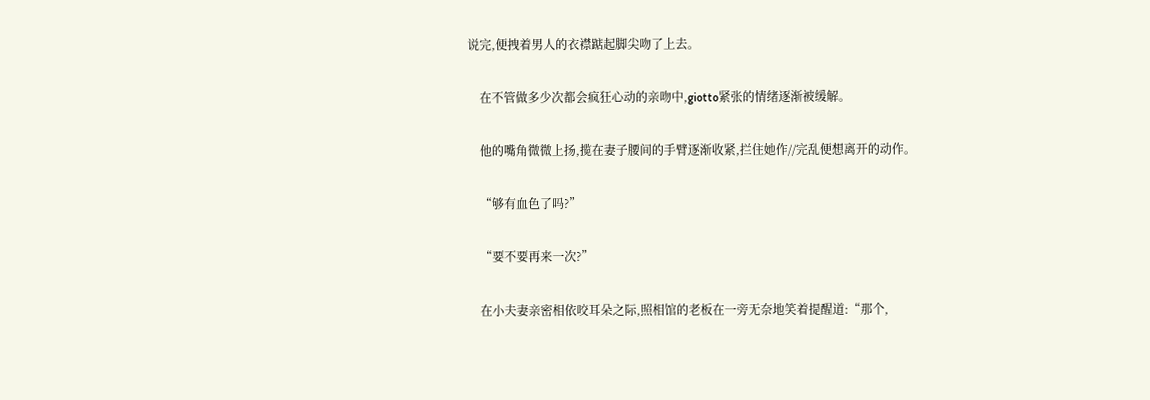说完,便拽着男人的衣襟踮起脚尖吻了上去。

    在不管做多少次都会疯狂心动的亲吻中,giotto紧张的情绪逐渐被缓解。

    他的嘴角微微上扬,揽在妻子腰间的手臂逐渐收紧,拦住她作//完乱便想离开的动作。

    “够有血色了吗?”

    “要不要再来一次?”

    在小夫妻亲密相依咬耳朵之际,照相馆的老板在一旁无奈地笑着提醒道:“那个,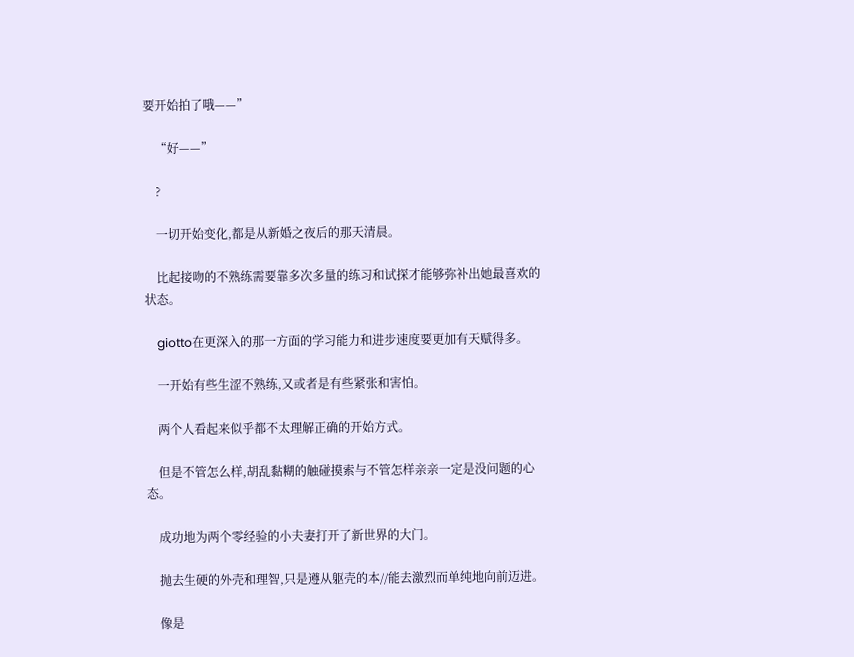要开始拍了哦——”

    “好——”

    ?

    一切开始变化,都是从新婚之夜后的那天清晨。

    比起接吻的不熟练需要靠多次多量的练习和试探才能够弥补出她最喜欢的状态。

    giotto在更深入的那一方面的学习能力和进步速度要更加有天赋得多。

    一开始有些生涩不熟练,又或者是有些紧张和害怕。

    两个人看起来似乎都不太理解正确的开始方式。

    但是不管怎么样,胡乱黏糊的触碰摸索与不管怎样亲亲一定是没问题的心态。

    成功地为两个零经验的小夫妻打开了新世界的大门。

    抛去生硬的外壳和理智,只是遵从躯壳的本//能去激烈而单纯地向前迈进。

    像是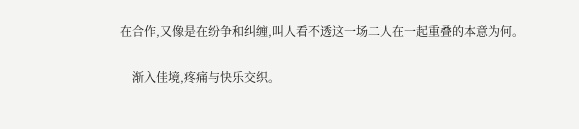在合作,又像是在纷争和纠缠,叫人看不透这一场二人在一起重叠的本意为何。

    渐入佳境,疼痛与快乐交织。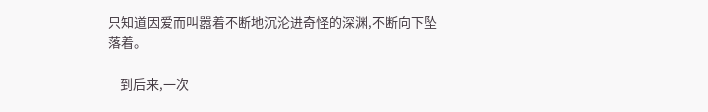只知道因爱而叫嚣着不断地沉沦进奇怪的深渊,不断向下坠落着。

    到后来,一次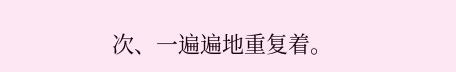次、一遍遍地重复着。